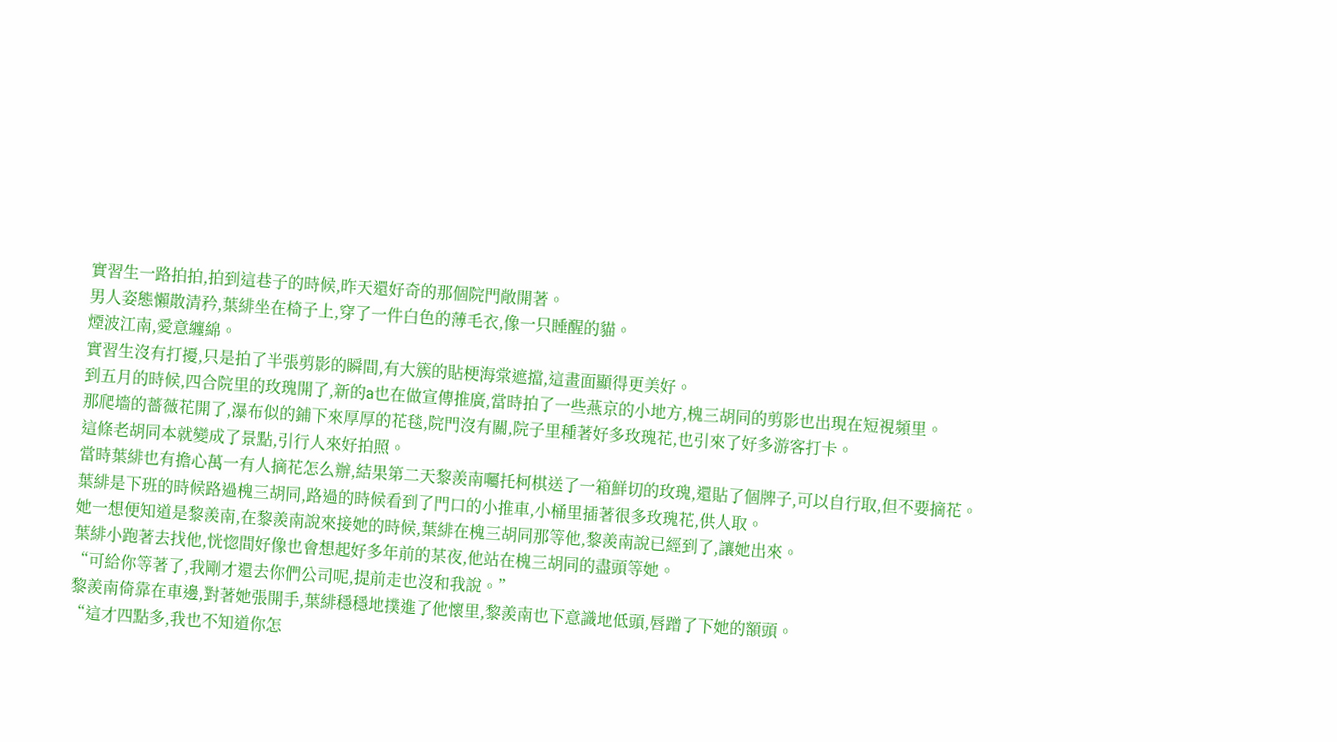實習生一路拍拍,拍到這巷子的時候,昨天還好奇的那個院門敞開著。
男人姿態懶散清矜,葉緋坐在椅子上,穿了一件白色的薄毛衣,像一只睡醒的貓。
煙波江南,愛意纏綿。
實習生沒有打擾,只是拍了半張剪影的瞬間,有大簇的貼梗海棠遮擋,這畫面顯得更美好。
到五月的時候,四合院里的玫瑰開了,新的a也在做宣傳推廣,當時拍了一些燕京的小地方,槐三胡同的剪影也出現在短視頻里。
那爬墻的薔薇花開了,瀑布似的鋪下來厚厚的花毯,院門沒有關,院子里種著好多玫瑰花,也引來了好多游客打卡。
這條老胡同本就變成了景點,引行人來好拍照。
當時葉緋也有擔心萬一有人摘花怎么辦,結果第二天黎羨南囑托柯棋送了一箱鮮切的玫瑰,還貼了個牌子,可以自行取,但不要摘花。
葉緋是下班的時候路過槐三胡同,路過的時候看到了門口的小推車,小桶里插著很多玫瑰花,供人取。
她一想便知道是黎羨南,在黎羨南說來接她的時候,葉緋在槐三胡同那等他,黎羨南說已經到了,讓她出來。
葉緋小跑著去找他,恍惚間好像也會想起好多年前的某夜,他站在槐三胡同的盡頭等她。
“可給你等著了,我剛才還去你們公司呢,提前走也沒和我說。”
黎羨南倚靠在車邊,對著她張開手,葉緋穩穩地撲進了他懷里,黎羨南也下意識地低頭,唇蹭了下她的額頭。
“這才四點多,我也不知道你怎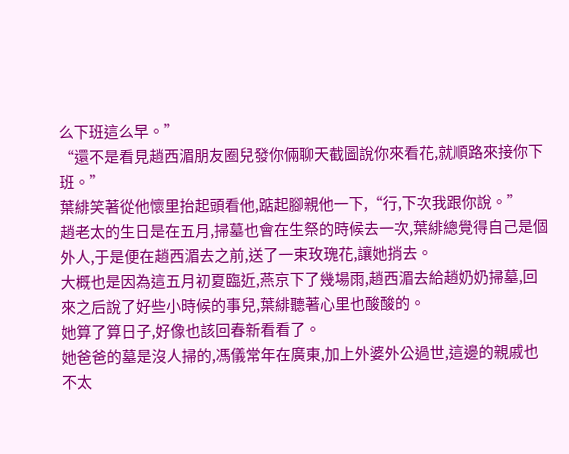么下班這么早。”
“還不是看見趙西湄朋友圈兒發你倆聊天截圖說你來看花,就順路來接你下班。”
葉緋笑著從他懷里抬起頭看他,踮起腳親他一下,“行,下次我跟你說。”
趙老太的生日是在五月,掃墓也會在生祭的時候去一次,葉緋總覺得自己是個外人,于是便在趙西湄去之前,送了一束玫瑰花,讓她捎去。
大概也是因為這五月初夏臨近,燕京下了幾場雨,趙西湄去給趙奶奶掃墓,回來之后說了好些小時候的事兒,葉緋聽著心里也酸酸的。
她算了算日子,好像也該回春新看看了。
她爸爸的墓是沒人掃的,馮儀常年在廣東,加上外婆外公過世,這邊的親戚也不太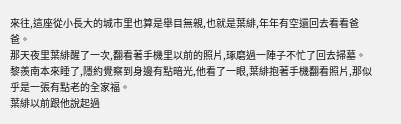來往,這座從小長大的城市里也算是舉目無親,也就是葉緋,年年有空還回去看看爸爸。
那天夜里葉緋醒了一次,翻看著手機里以前的照片,琢磨過一陣子不忙了回去掃墓。
黎羨南本來睡了,隱約覺察到身邊有點暗光,他看了一眼,葉緋抱著手機翻看照片,那似乎是一張有點老的全家福。
葉緋以前跟他說起過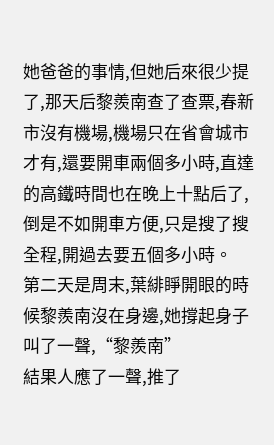她爸爸的事情,但她后來很少提了,那天后黎羨南查了查票,春新市沒有機場,機場只在省會城市才有,還要開車兩個多小時,直達的高鐵時間也在晚上十點后了,倒是不如開車方便,只是搜了搜全程,開過去要五個多小時。
第二天是周末,葉緋睜開眼的時候黎羨南沒在身邊,她撐起身子叫了一聲,“黎羨南”
結果人應了一聲,推了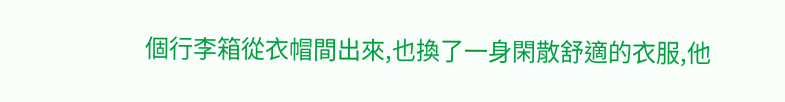個行李箱從衣帽間出來,也換了一身閑散舒適的衣服,他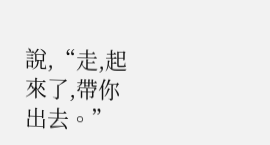說,“走,起來了,帶你出去。”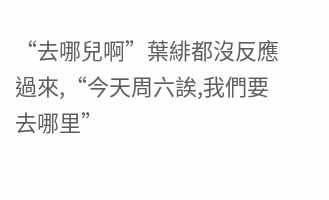“去哪兒啊”葉緋都沒反應過來,“今天周六誒,我們要去哪里”